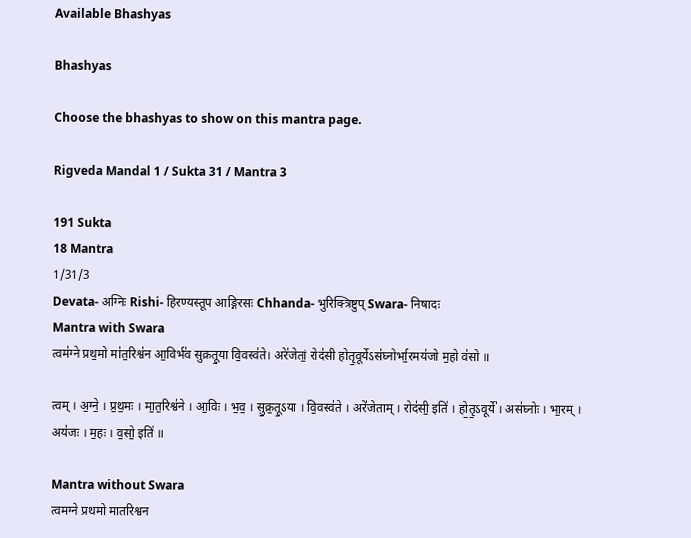Available Bhashyas

Bhashyas

Choose the bhashyas to show on this mantra page.

Rigveda Mandal 1 / Sukta 31 / Mantra 3

191 Sukta
18 Mantra
1/31/3
Devata- अग्निः Rishi- हिरण्यस्तूप आङ्गिरसः Chhanda- भुरिक्त्रिष्टुप् Swara- निषादः
Mantra with Swara
त्वम॑ग्ने प्रथ॒मो मा॑त॒रिश्व॑न आ॒विर्भ॑व सुक्रतू॒या वि॒वस्व॑ते। अरे॑जेतां॒ रोद॑सी होतृ॒वूर्येऽस॑घ्नोर्भा॒रमय॑जो म॒हो व॑सो ॥

त्वम् । अ॒ग्ने॒ । प्र॒थ॒मः । मा॒त॒रिश्व॑ने । आ॒विः । भ॒व॒ । सु॒क्र॒तू॒ऽया । वि॒वस्व॑ते । अरे॑जेताम् । रोद॑सी॒ इति॑ । हो॒तृ॒ऽवूर्ये॑ । अस॑घ्नोः । भा॒रम् । अय॑जः । म॒हः । व॒सो॒ इति॑ ॥

Mantra without Swara
त्वमग्ने प्रथमो मातरिश्वन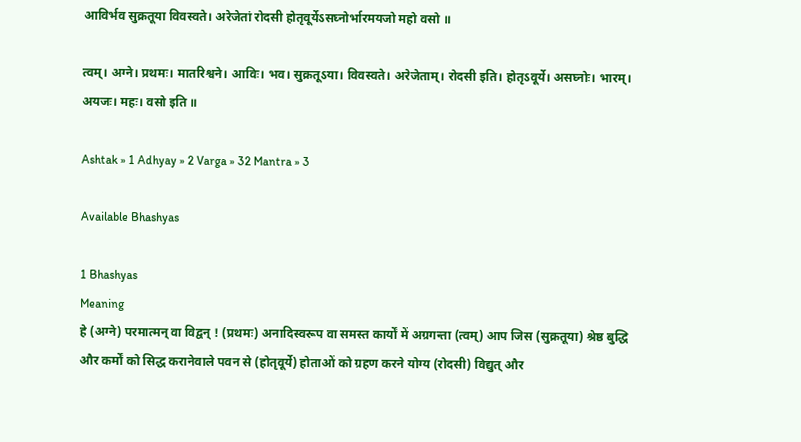आविर्भव सुक्रतूया विवस्वते। अरेजेतां रोदसी होतृवूर्येऽसघ्नोर्भारमयजो महो वसो ॥

त्वम्। अग्ने। प्रथमः। मातरिश्वने। आविः। भव। सुक्रतूऽया। विवस्वते। अरेजेताम्। रोदसी इति। होतृऽवूर्ये। असघ्नोः। भारम्। अयजः। महः। वसो इति ॥

Ashtak » 1 Adhyay » 2 Varga » 32 Mantra » 3

Available Bhashyas

1 Bhashyas
Meaning
हे (अग्ने) परमात्मन् वा विद्वन् ! (प्रथमः) अनादिस्वरूप वा समस्त कार्यों में अग्रगन्ता (त्वम्) आप जिस (सुक्रतूया) श्रेष्ठ बुद्धि और कर्मों को सिद्ध करानेवाले पवन से (होतृवूर्ये) होताओं को ग्रहण करने योग्य (रोदसी) विद्युत् और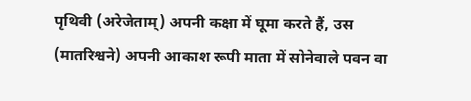पृथिवी (अरेजेताम्) अपनी कक्षा में घूमा करते हैं, उस (मातरिश्वने) अपनी आकाश रूपी माता में सोनेवाले पवन वा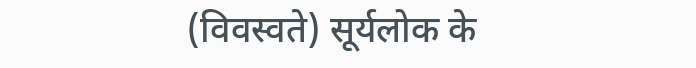(विवस्वते) सूर्यलोक के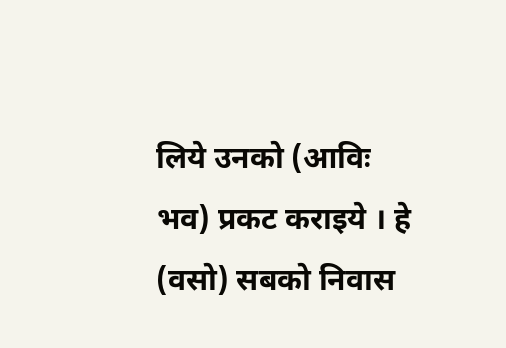लिये उनको (आविः भव) प्रकट कराइये । हे (वसो) सबको निवास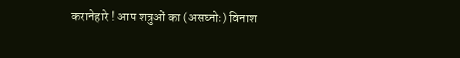करानेहारे ! आप शत्रुओं का (असघ्नोः) विनाश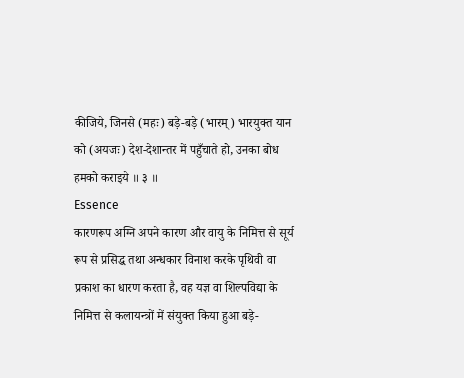कीजिये, जिनसे (महः) बड़े-बड़े (भारम्) भारयुक्त यान को (अयजः) देश-देशान्तर में पहुँचाते हो, उनका बोध हमको कराइये ॥ ३ ॥
Essence
कारणरूप अग्नि अपने कारण और वायु के निमित्त से सूर्य रूप से प्रसिद्ध तथा अन्धकार विनाश करके पृथिवी वा प्रकाश का धारण करता है, वह यज्ञ वा शिल्पविद्या के निमित्त से कलायन्त्रों में संयुक्त किया हुआ बड़े-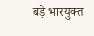बड़े भारयुक्त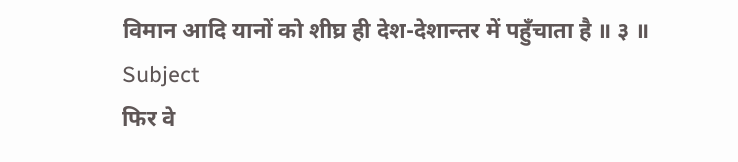विमान आदि यानों को शीघ्र ही देश-देशान्तर में पहुँचाता है ॥ ३ ॥
Subject
फिर वे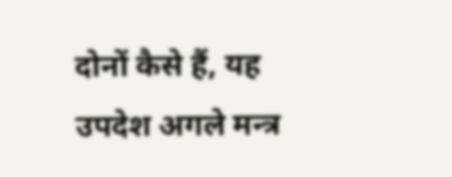दोनों कैसे हैं, यह उपदेश अगले मन्त्र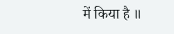में किया है ॥